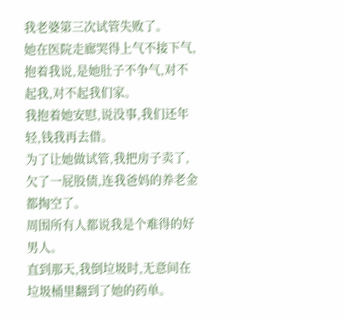我老婆第三次试管失败了。
她在医院走廊哭得上气不接下气,抱着我说,是她肚子不争气,对不起我,对不起我们家。
我抱着她安慰,说没事,我们还年轻,钱我再去借。
为了让她做试管,我把房子卖了,欠了一屁股债,连我爸妈的养老金都掏空了。
周围所有人都说我是个难得的好男人。
直到那天,我倒垃圾时,无意间在垃圾桶里翻到了她的药单。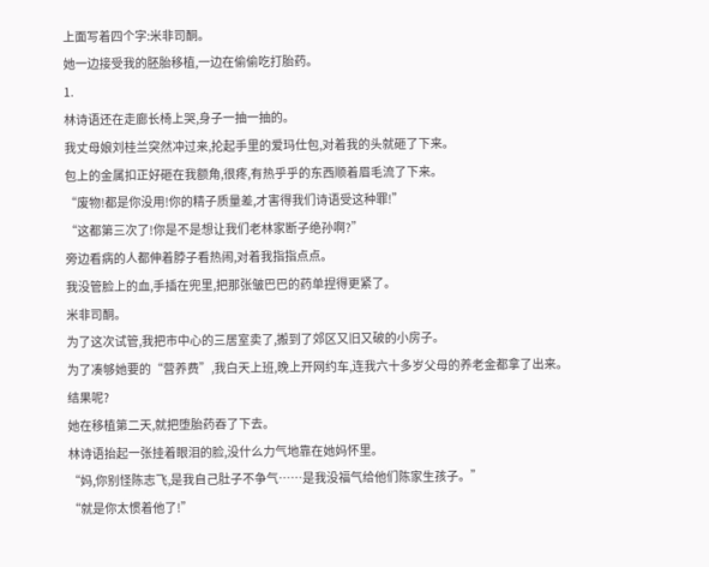上面写着四个字:米非司酮。
她一边接受我的胚胎移植,一边在偷偷吃打胎药。
1.
林诗语还在走廊长椅上哭,身子一抽一抽的。
我丈母娘刘桂兰突然冲过来,抡起手里的爱玛仕包,对着我的头就砸了下来。
包上的金属扣正好砸在我额角,很疼,有热乎乎的东西顺着眉毛流了下来。
“废物!都是你没用!你的精子质量差,才害得我们诗语受这种罪!”
“这都第三次了!你是不是想让我们老林家断子绝孙啊?”
旁边看病的人都伸着脖子看热闹,对着我指指点点。
我没管脸上的血,手插在兜里,把那张皱巴巴的药单捏得更紧了。
米非司酮。
为了这次试管,我把市中心的三居室卖了,搬到了郊区又旧又破的小房子。
为了凑够她要的“营养费”,我白天上班,晚上开网约车,连我六十多岁父母的养老金都拿了出来。
结果呢?
她在移植第二天,就把堕胎药吞了下去。
林诗语抬起一张挂着眼泪的脸,没什么力气地靠在她妈怀里。
“妈,你别怪陈志飞,是我自己肚子不争气……是我没福气给他们陈家生孩子。”
“就是你太惯着他了!”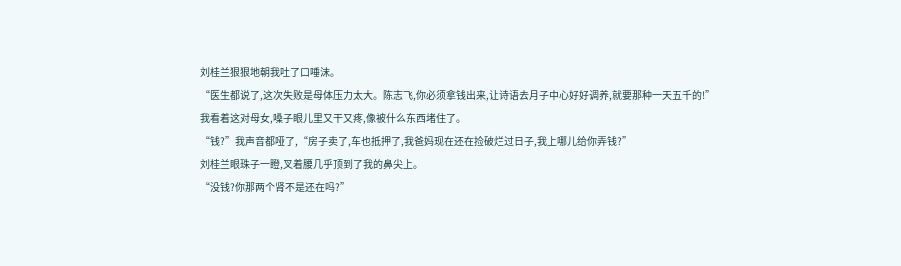刘桂兰狠狠地朝我吐了口唾沫。
“医生都说了,这次失败是母体压力太大。陈志飞,你必须拿钱出来,让诗语去月子中心好好调养,就要那种一天五千的!”
我看着这对母女,嗓子眼儿里又干又疼,像被什么东西堵住了。
“钱?”我声音都哑了,“房子卖了,车也抵押了,我爸妈现在还在捡破烂过日子,我上哪儿给你弄钱?”
刘桂兰眼珠子一瞪,叉着腰几乎顶到了我的鼻尖上。
“没钱?你那两个肾不是还在吗?”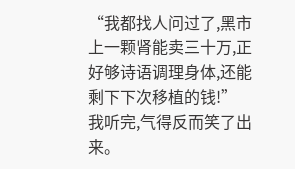“我都找人问过了,黑市上一颗肾能卖三十万,正好够诗语调理身体,还能剩下下次移植的钱!”
我听完,气得反而笑了出来。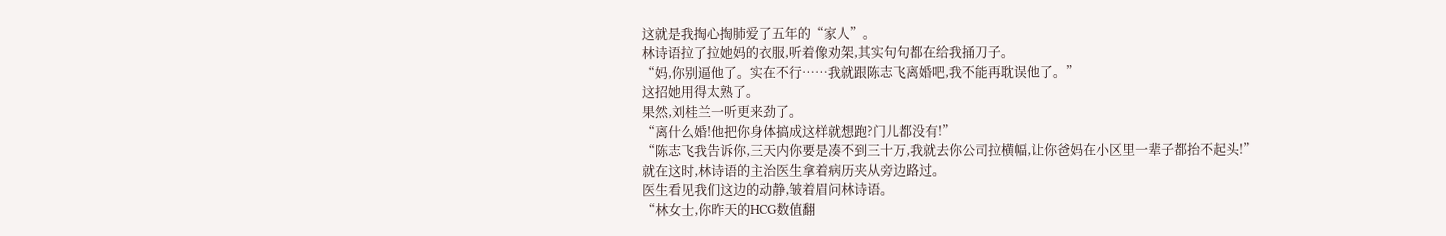这就是我掏心掏肺爱了五年的“家人”。
林诗语拉了拉她妈的衣服,听着像劝架,其实句句都在给我捅刀子。
“妈,你别逼他了。实在不行……我就跟陈志飞离婚吧,我不能再耽误他了。”
这招她用得太熟了。
果然,刘桂兰一听更来劲了。
“离什么婚!他把你身体搞成这样就想跑?门儿都没有!”
“陈志飞我告诉你,三天内你要是凑不到三十万,我就去你公司拉横幅,让你爸妈在小区里一辈子都抬不起头!”
就在这时,林诗语的主治医生拿着病历夹从旁边路过。
医生看见我们这边的动静,皱着眉问林诗语。
“林女士,你昨天的HCG数值翻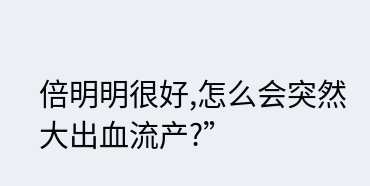倍明明很好,怎么会突然大出血流产?”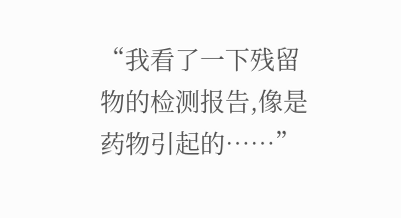“我看了一下残留物的检测报告,像是药物引起的……”